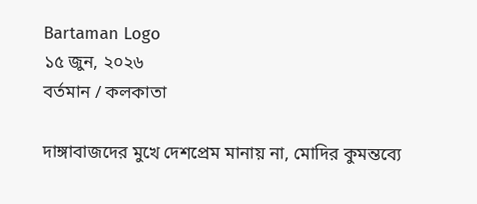Bartaman Logo
১৫ জুন, ২০২৬
বর্তমান / কলকাতা

দাঙ্গাবাজদের মুখে দেশপ্রেম মানায় না, মোদির কুমন্তব্যে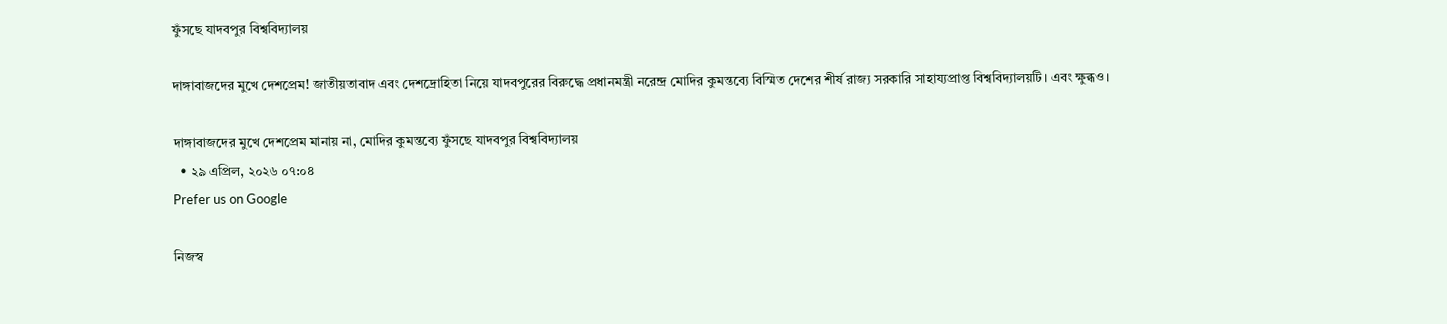ফুঁসছে যাদবপুর বিশ্ববিদ্যালয়

দাঙ্গাবাজদের মুখে দেশপ্রেম! জাতীয়তাবাদ এবং দেশদ্রোহিতা নিয়ে যাদবপুরের বিরুদ্ধে প্রধানমন্ত্রী নরেন্দ্র মোদির কুমন্তব্যে বিস্মিত দেশের শীর্ষ রাজ্য সরকারি সাহায্যপ্রাপ্ত বিশ্ববিদ্যালয়টি। এবং ক্ষুব্ধও।

দাঙ্গাবাজদের মুখে দেশপ্রেম মানায় না, মোদির কুমন্তব্যে ফুঁসছে যাদবপুর বিশ্ববিদ্যালয়
  • ২৯ এপ্রিল, ২০২৬ ০৭:০৪
Prefer us on Google

নিজস্ব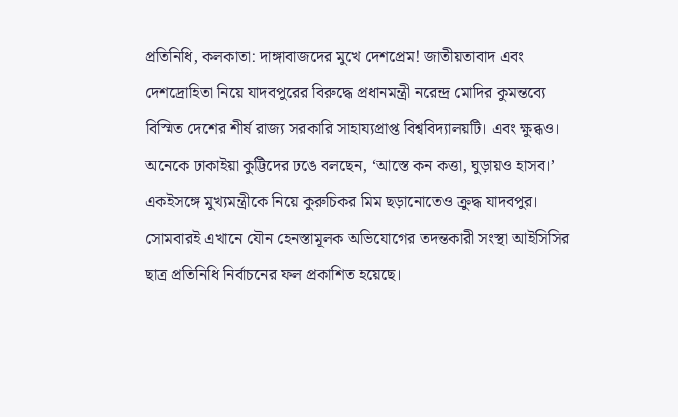প্রতিনিধি, কলকাতা: দাঙ্গাবাজদের মুখে দেশপ্রেম! জাতীয়তাবাদ এবং দেশদ্রোহিতা নিয়ে যাদবপুরের বিরুদ্ধে প্রধানমন্ত্রী নরেন্দ্র মোদির কুমন্তব্যে বিস্মিত দেশের শীর্ষ রাজ্য সরকারি সাহায্যপ্রাপ্ত বিশ্ববিদ্যালয়টি। এবং ক্ষুব্ধও। অনেকে ঢাকাইয়া কুট্টিদের ঢঙে বলছেন, ‘আস্তে কন কত্তা, ঘুড়ায়ও হাসব।’ একইসঙ্গে মুখ্যমন্ত্রীকে নিয়ে কুরুচিকর মিম ছড়ানোতেও ক্রুদ্ধ যাদবপুর। সোমবারই এখানে যৌন হেনস্তামূলক অভিযোগের তদন্তকারী সংস্থা আইসিসির ছাত্র প্রতিনিধি নির্বাচনের ফল প্রকাশিত হয়েছে।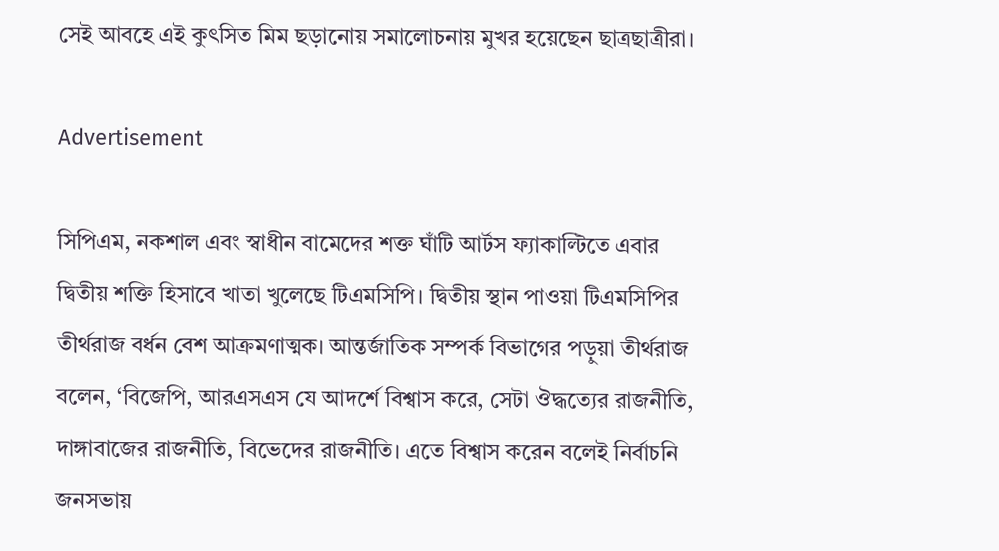সেই আবহে এই কুৎসিত মিম ছড়ানোয় সমালোচনায় মুখর হয়েছেন ছাত্রছাত্রীরা।

Advertisement

সিপিএম, নকশাল এবং স্বাধীন বামেদের শক্ত ঘাঁটি আর্টস ফ্যাকাল্টিতে এবার দ্বিতীয় শক্তি হিসাবে খাতা খুলেছে টিএমসিপি। দ্বিতীয় স্থান পাওয়া টিএমসিপির তীর্থরাজ বর্ধন বেশ আক্রমণাত্মক। আন্তর্জাতিক সম্পর্ক বিভাগের পড়ুয়া তীর্থরাজ বলেন, ‘বিজেপি, আরএসএস যে আদর্শে বিশ্বাস করে, সেটা ঔদ্ধত্যের রাজনীতি, দাঙ্গাবাজের রাজনীতি, বিভেদের রাজনীতি। এতে বিশ্বাস করেন বলেই নির্বাচনি জনসভায়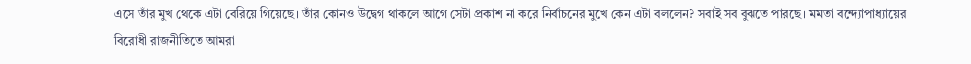এসে তাঁর মুখ থেকে এটা বেরিয়ে গিয়েছে। তাঁর কোনও উদ্বেগ থাকলে আগে সেটা প্রকাশ না করে নির্বাচনের মুখে কেন এটা বললেন? সবাই সব বুঝতে পারছে। মমতা বন্দ্যোপাধ্যায়ের বিরোধী রাজনীতিতে আমরা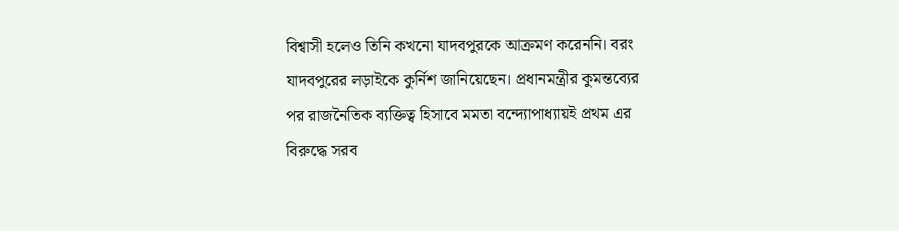বিশ্বাসী হলেও তিনি কখনো যাদবপুরকে আক্রমণ করেননি। বরং যাদবপুরের লড়াইকে কুর্নিশ জানিয়েছেন। প্রধানমন্ত্রীর কুমন্তব্যের পর রাজনৈতিক ব্যক্তিত্ব হিসাবে মমতা বন্দ্যোপাধ্যায়ই প্রথম এর বিরুদ্ধে সরব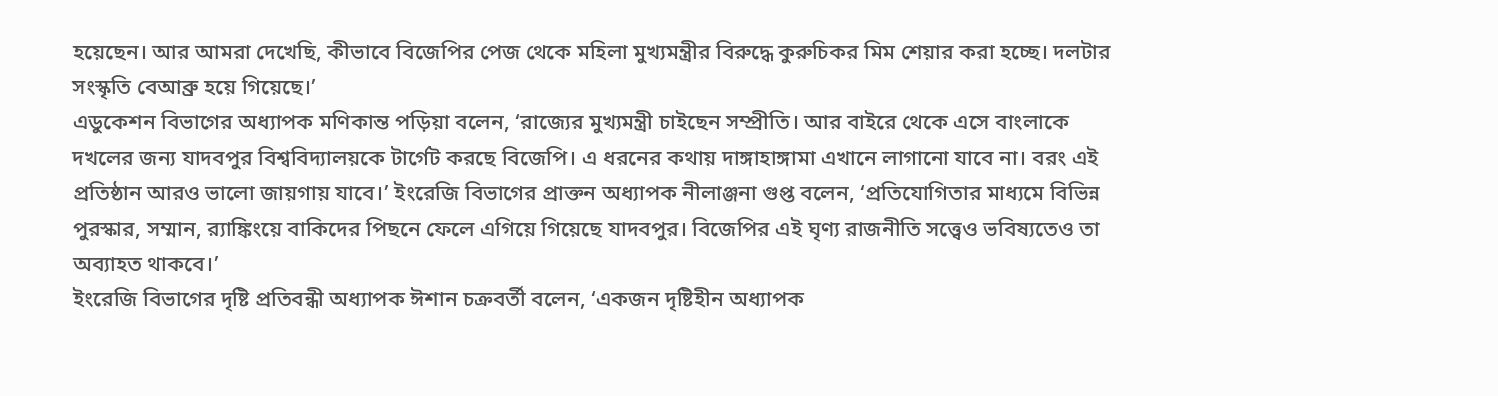হয়েছেন। আর আমরা দেখেছি, কীভাবে বিজেপির পেজ থেকে মহিলা মুখ্যমন্ত্রীর বিরুদ্ধে কুরুচিকর মিম শেয়ার করা হচ্ছে। দলটার সংস্কৃতি বেআব্রু হয়ে গিয়েছে।’
এডুকেশন বিভাগের অধ্যাপক মণিকান্ত পড়িয়া বলেন, ‘রাজ্যের মুখ্যমন্ত্রী চাইছেন সম্প্রীতি। আর বাইরে থেকে এসে বাংলাকে দখলের জন্য যাদবপুর বিশ্ববিদ্যালয়কে টার্গেট করছে বিজেপি। এ ধরনের কথায় দাঙ্গাহাঙ্গামা এখানে লাগানো যাবে না। বরং এই প্রতিষ্ঠান আরও ভালো জায়গায় যাবে।’ ইংরেজি বিভাগের প্রাক্তন অধ্যাপক নীলাঞ্জনা গুপ্ত বলেন, ‘প্রতিযোগিতার মাধ্যমে বিভিন্ন পুরস্কার, সম্মান, র‌্যাঙ্কিংয়ে বাকিদের পিছনে ফেলে এগিয়ে গিয়েছে যাদবপুর। বিজেপির এই ঘৃণ্য রাজনীতি সত্ত্বেও ভবিষ্যতেও তা অব্যাহত থাকবে।’
ইংরেজি বিভাগের দৃষ্টি প্রতিবন্ধী অধ্যাপক ঈশান চক্রবর্তী বলেন, ‘একজন দৃষ্টিহীন অধ্যাপক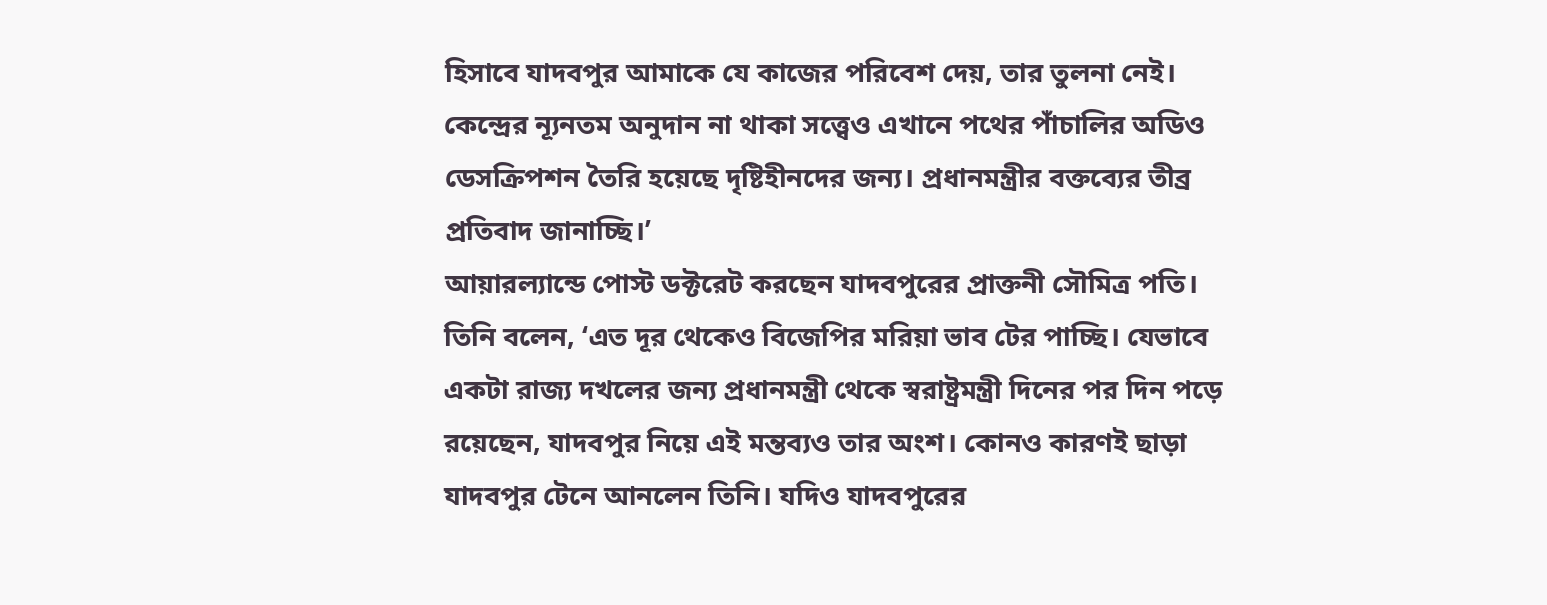হিসাবে যাদবপুর আমাকে যে কাজের পরিবেশ দেয়, তার তুলনা নেই। কেন্দ্রের ন্যূনতম অনুদান না থাকা সত্ত্বেও এখানে পথের পাঁচালির অডিও ডেসক্রিপশন তৈরি হয়েছে দৃষ্টিহীনদের জন্য। প্রধানমন্ত্রীর বক্তব্যের তীব্র প্রতিবাদ জানাচ্ছি।’
আয়ারল্যান্ডে পোস্ট ডক্টরেট করছেন যাদবপুরের প্রাক্তনী সৌমিত্র পতি। তিনি বলেন, ‘এত দূর থেকেও বিজেপির মরিয়া ভাব টের পাচ্ছি। যেভাবে একটা রাজ্য দখলের জন্য প্রধানমন্ত্রী থেকে স্বরাষ্ট্রমন্ত্রী দিনের পর দিন পড়ে রয়েছেন, যাদবপুর নিয়ে এই মন্তব্যও তার অংশ। কোনও কারণই ছাড়া যাদবপুর টেনে আনলেন তিনি। যদিও যাদবপুরের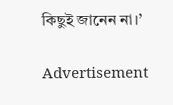কিছুই জানেন না।’

Advertisement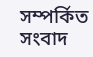সম্পর্কিত সংবাদ